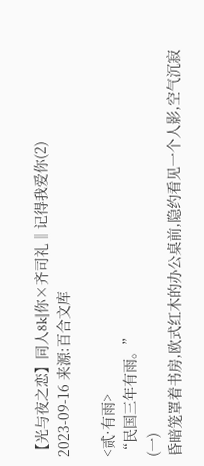【光与夜之恋】同人8k‖你×齐司礼‖记得我爱你(2)
2023-09-16 来源:百合文库

<贰·有雨>
“民国三年有雨。”
(一)
昏暗笼罩着书房,欧式红木的办公桌前,隐约看见一个人影,空气沉寂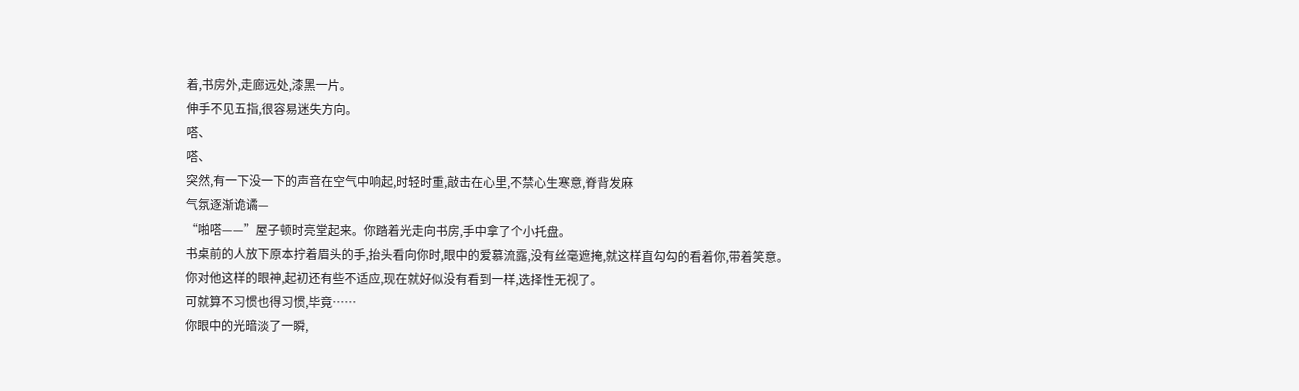着,书房外,走廊远处,漆黑一片。
伸手不见五指,很容易迷失方向。
嗒、
嗒、
突然,有一下没一下的声音在空气中响起,时轻时重,敲击在心里,不禁心生寒意,脊背发麻
气氛逐渐诡谲—
“啪嗒——”屋子顿时亮堂起来。你踏着光走向书房,手中拿了个小托盘。
书桌前的人放下原本拧着眉头的手,抬头看向你时,眼中的爱慕流露,没有丝毫遮掩,就这样直勾勾的看着你,带着笑意。
你对他这样的眼神,起初还有些不适应,现在就好似没有看到一样,选择性无视了。
可就算不习惯也得习惯,毕竟……
你眼中的光暗淡了一瞬,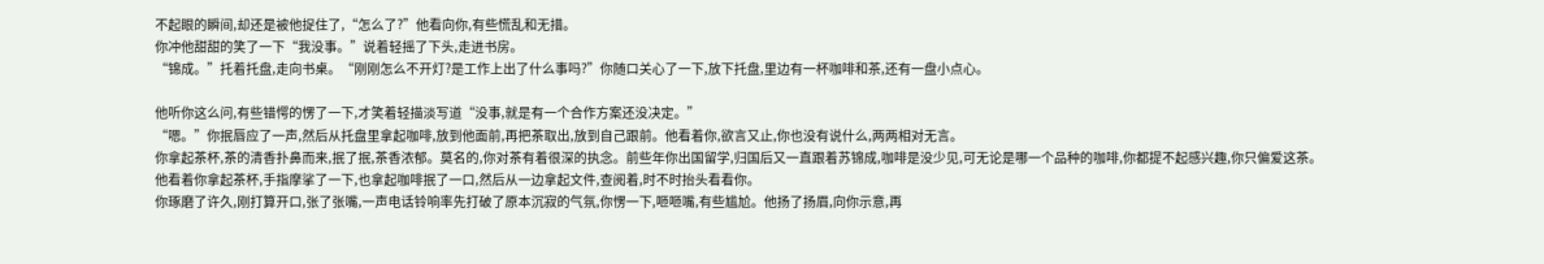不起眼的瞬间,却还是被他捉住了,“怎么了?”他看向你,有些慌乱和无措。
你冲他甜甜的笑了一下“我没事。”说着轻摇了下头,走进书房。
“锦成。”托着托盘,走向书桌。“刚刚怎么不开灯?是工作上出了什么事吗?”你随口关心了一下,放下托盘,里边有一杯咖啡和茶,还有一盘小点心。

他听你这么问,有些错愕的愣了一下,才笑着轻描淡写道“没事,就是有一个合作方案还没决定。”
“嗯。”你抿唇应了一声,然后从托盘里拿起咖啡,放到他面前,再把茶取出,放到自己跟前。他看着你,欲言又止,你也没有说什么,两两相对无言。
你拿起茶杯,茶的清香扑鼻而来,抿了抿,茶香浓郁。莫名的,你对茶有着很深的执念。前些年你出国留学,归国后又一直跟着苏锦成,咖啡是没少见,可无论是哪一个品种的咖啡,你都提不起感兴趣,你只偏爱这茶。
他看着你拿起茶杯,手指摩挲了一下,也拿起咖啡抿了一口,然后从一边拿起文件,查阅着,时不时抬头看看你。
你琢磨了许久,刚打算开口,张了张嘴,一声电话铃响率先打破了原本沉寂的气氛,你愣一下,咂咂嘴,有些尴尬。他扬了扬眉,向你示意,再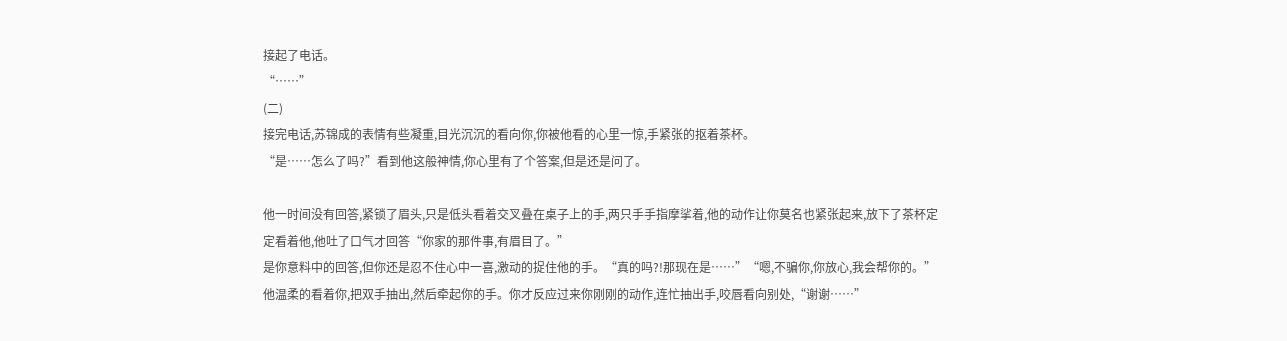接起了电话。
“……”
(二)
接完电话,苏锦成的表情有些凝重,目光沉沉的看向你,你被他看的心里一惊,手紧张的抠着茶杯。
“是……怎么了吗?”看到他这般神情,你心里有了个答案,但是还是问了。

他一时间没有回答,紧锁了眉头,只是低头看着交叉叠在桌子上的手,两只手手指摩挲着,他的动作让你莫名也紧张起来,放下了茶杯定定看着他,他吐了口气才回答“你家的那件事,有眉目了。”
是你意料中的回答,但你还是忍不住心中一喜,激动的捉住他的手。“真的吗?!那现在是……”“嗯,不骗你,你放心,我会帮你的。”他温柔的看着你,把双手抽出,然后牵起你的手。你才反应过来你刚刚的动作,连忙抽出手,咬唇看向别处,“谢谢……”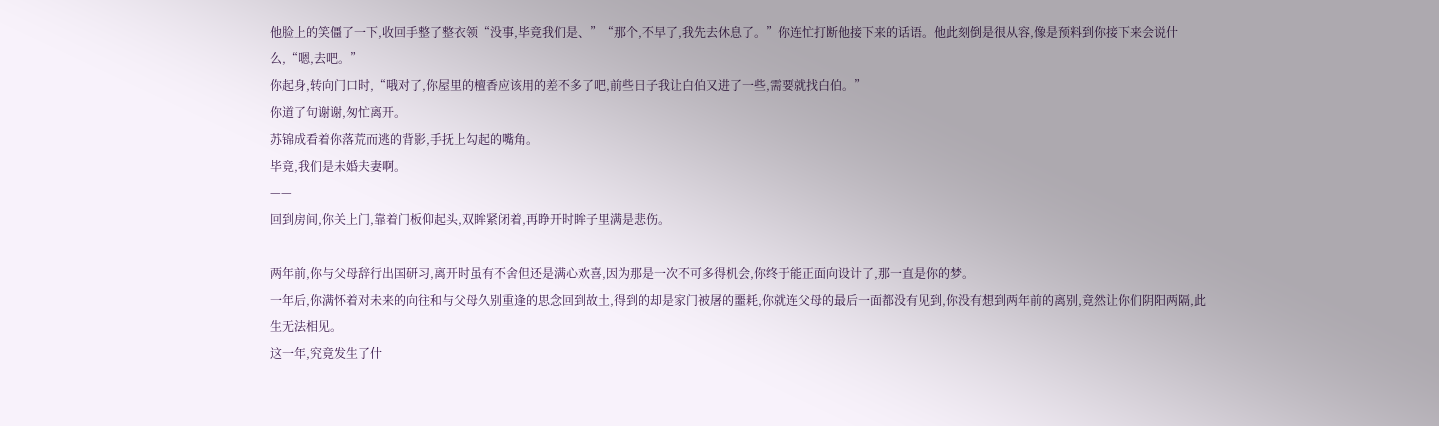他脸上的笑僵了一下,收回手整了整衣领“没事,毕竟我们是、”“那个,不早了,我先去休息了。”你连忙打断他接下来的话语。他此刻倒是很从容,像是预料到你接下来会说什么,“嗯,去吧。”
你起身,转向门口时,“哦对了,你屋里的檀香应该用的差不多了吧,前些日子我让白伯又进了一些,需要就找白伯。”
你道了句谢谢,匆忙离开。
苏锦成看着你落荒而逃的背影,手抚上勾起的嘴角。
毕竟,我们是未婚夫妻啊。
——
回到房间,你关上门,靠着门板仰起头,双眸紧闭着,再睁开时眸子里满是悲伤。

两年前,你与父母辞行出国研习,离开时虽有不舍但还是满心欢喜,因为那是一次不可多得机会,你终于能正面向设计了,那一直是你的梦。
一年后,你满怀着对未来的向往和与父母久别重逢的思念回到故土,得到的却是家门被屠的噩耗,你就连父母的最后一面都没有见到,你没有想到两年前的离别,竟然让你们阴阳两隔,此生无法相见。
这一年,究竟发生了什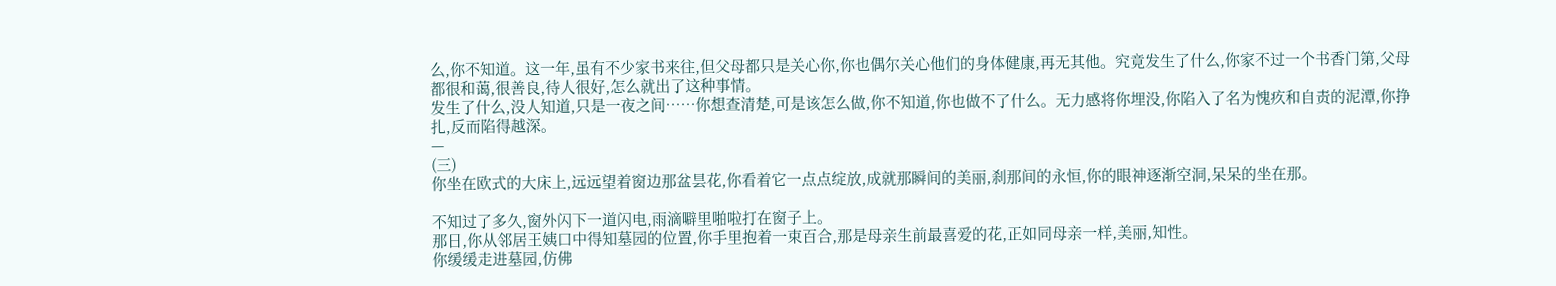么,你不知道。这一年,虽有不少家书来往,但父母都只是关心你,你也偶尔关心他们的身体健康,再无其他。究竟发生了什么,你家不过一个书香门第,父母都很和蔼,很善良,待人很好,怎么就出了这种事情。
发生了什么,没人知道,只是一夜之间……你想查清楚,可是该怎么做,你不知道,你也做不了什么。无力感将你埋没,你陷入了名为愧疚和自责的泥潭,你挣扎,反而陷得越深。
—
(三)
你坐在欧式的大床上,远远望着窗边那盆昙花,你看着它一点点绽放,成就那瞬间的美丽,刹那间的永恒,你的眼神逐渐空洞,呆呆的坐在那。

不知过了多久,窗外闪下一道闪电,雨滴噼里啪啦打在窗子上。
那日,你从邻居王姨口中得知墓园的位置,你手里抱着一束百合,那是母亲生前最喜爱的花,正如同母亲一样,美丽,知性。
你缓缓走进墓园,仿佛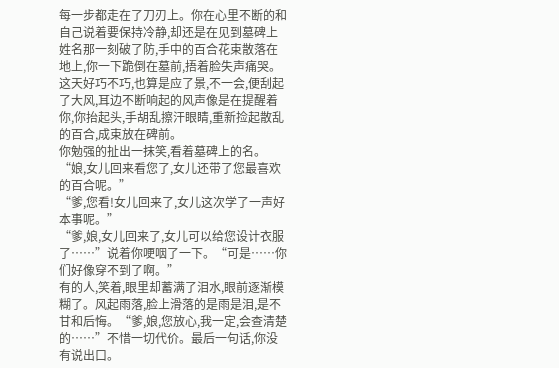每一步都走在了刀刃上。你在心里不断的和自己说着要保持冷静,却还是在见到墓碑上姓名那一刻破了防,手中的百合花束散落在地上,你一下跪倒在墓前,捂着脸失声痛哭。
这天好巧不巧,也算是应了景,不一会,便刮起了大风,耳边不断响起的风声像是在提醒着你,你抬起头,手胡乱擦汗眼睛,重新捡起散乱的百合,成束放在碑前。
你勉强的扯出一抹笑,看着墓碑上的名。
“娘,女儿回来看您了,女儿还带了您最喜欢的百合呢。”
“爹,您看!女儿回来了,女儿这次学了一声好本事呢。”
“爹,娘,女儿回来了,女儿可以给您设计衣服了……”说着你哽咽了一下。“可是……你们好像穿不到了啊。”
有的人,笑着,眼里却蓄满了泪水,眼前逐渐模糊了。风起雨落,脸上滑落的是雨是泪,是不甘和后悔。“爹,娘,您放心,我一定,会查清楚的……”不惜一切代价。最后一句话,你没有说出口。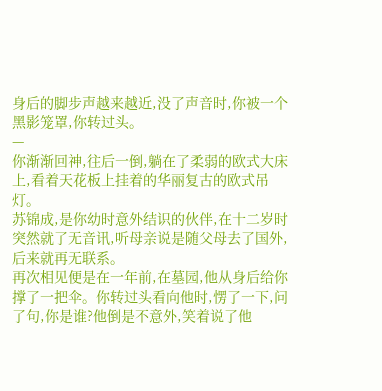身后的脚步声越来越近,没了声音时,你被一个黑影笼罩,你转过头。
—
你渐渐回神,往后一倒,躺在了柔弱的欧式大床上,看着天花板上挂着的华丽复古的欧式吊灯。
苏锦成,是你幼时意外结识的伙伴,在十二岁时突然就了无音讯,听母亲说是随父母去了国外,后来就再无联系。
再次相见便是在一年前,在墓园,他从身后给你撑了一把伞。你转过头看向他时,愣了一下,问了句,你是谁?他倒是不意外,笑着说了他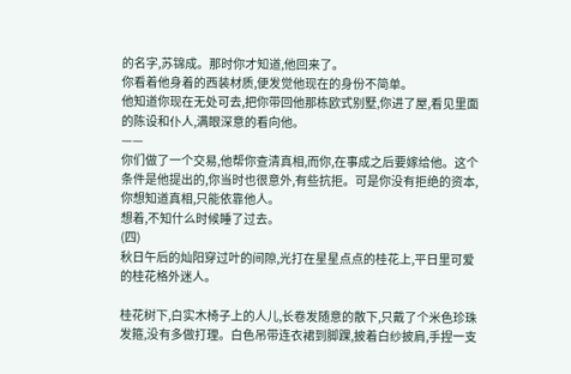的名字,苏锦成。那时你才知道,他回来了。
你看着他身着的西装材质,便发觉他现在的身份不简单。
他知道你现在无处可去,把你带回他那栋欧式别墅,你进了屋,看见里面的陈设和仆人,满眼深意的看向他。
——
你们做了一个交易,他帮你查清真相,而你,在事成之后要嫁给他。这个条件是他提出的,你当时也很意外,有些抗拒。可是你没有拒绝的资本,你想知道真相,只能依靠他人。
想着,不知什么时候睡了过去。
(四)
秋日午后的灿阳穿过叶的间隙,光打在星星点点的桂花上,平日里可爱的桂花格外迷人。

桂花树下,白实木椅子上的人儿,长卷发随意的散下,只戴了个米色珍珠发箍,没有多做打理。白色吊带连衣裙到脚踝,披着白纱披肩,手捏一支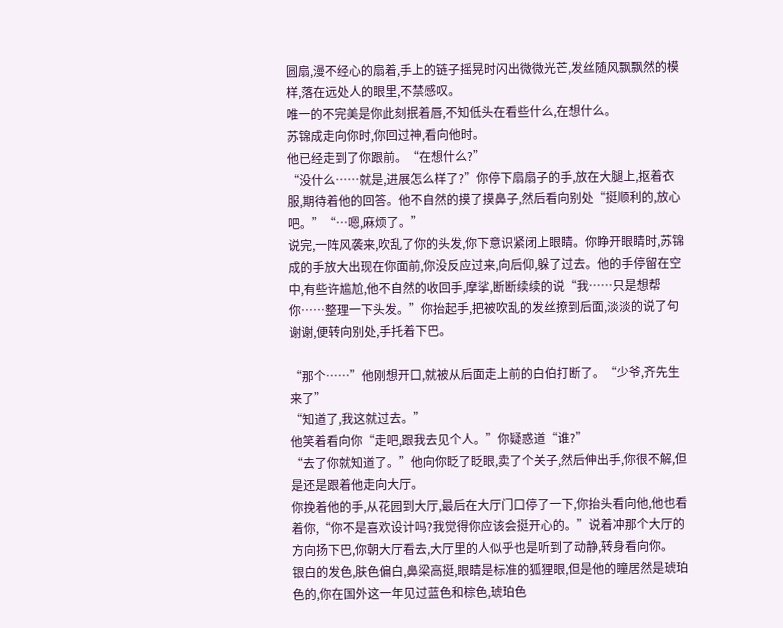圆扇,漫不经心的扇着,手上的链子摇晃时闪出微微光芒,发丝随风飘飘然的模样,落在远处人的眼里,不禁感叹。
唯一的不完美是你此刻抿着唇,不知低头在看些什么,在想什么。
苏锦成走向你时,你回过神,看向他时。
他已经走到了你跟前。“在想什么?”
“没什么……就是,进展怎么样了?”你停下扇扇子的手,放在大腿上,抠着衣服,期待着他的回答。他不自然的摸了摸鼻子,然后看向别处“挺顺利的,放心吧。”“…嗯,麻烦了。”
说完,一阵风袭来,吹乱了你的头发,你下意识紧闭上眼睛。你睁开眼睛时,苏锦成的手放大出现在你面前,你没反应过来,向后仰,躲了过去。他的手停留在空中,有些许尴尬,他不自然的收回手,摩挲,断断续续的说“我……只是想帮你……整理一下头发。”你抬起手,把被吹乱的发丝撩到后面,淡淡的说了句谢谢,便转向别处,手托着下巴。

“那个……”他刚想开口,就被从后面走上前的白伯打断了。“少爷,齐先生来了”
“知道了,我这就过去。”
他笑着看向你“走吧,跟我去见个人。”你疑惑道“谁?”
“去了你就知道了。”他向你眨了眨眼,卖了个关子,然后伸出手,你很不解,但是还是跟着他走向大厅。
你挽着他的手,从花园到大厅,最后在大厅门口停了一下,你抬头看向他,他也看着你,“你不是喜欢设计吗?我觉得你应该会挺开心的。”说着冲那个大厅的方向扬下巴,你朝大厅看去,大厅里的人似乎也是听到了动静,转身看向你。
银白的发色,肤色偏白,鼻梁高挺,眼睛是标准的狐狸眼,但是他的瞳居然是琥珀色的,你在国外这一年见过蓝色和棕色,琥珀色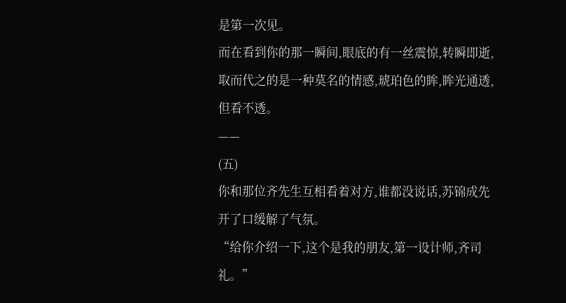是第一次见。
而在看到你的那一瞬间,眼底的有一丝震惊,转瞬即逝,取而代之的是一种莫名的情感,琥珀色的眸,眸光通透,但看不透。
——
(五)
你和那位齐先生互相看着对方,谁都没说话,苏锦成先开了口缓解了气氛。
“给你介绍一下,这个是我的朋友,第一设计师,齐司礼。”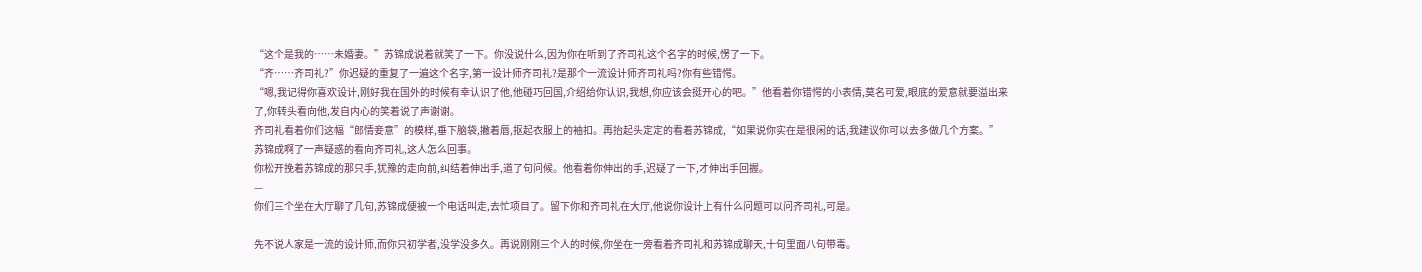“这个是我的……未婚妻。”苏锦成说着就笑了一下。你没说什么,因为你在听到了齐司礼这个名字的时候,愣了一下。
“齐……齐司礼?”你迟疑的重复了一遍这个名字,第一设计师齐司礼?是那个一流设计师齐司礼吗?你有些错愕。
“嗯,我记得你喜欢设计,刚好我在国外的时候有幸认识了他,他碰巧回国,介绍给你认识,我想,你应该会挺开心的吧。”他看着你错愕的小表情,莫名可爱,眼底的爱意就要溢出来了,你转头看向他,发自内心的笑着说了声谢谢。
齐司礼看着你们这幅“郎情妾意”的模样,垂下脑袋,撇着唇,抠起衣服上的袖扣。再抬起头定定的看着苏锦成,“如果说你实在是很闲的话,我建议你可以去多做几个方案。”
苏锦成啊了一声疑惑的看向齐司礼,这人怎么回事。
你松开挽着苏锦成的那只手,犹豫的走向前,纠结着伸出手,道了句问候。他看着你伸出的手,迟疑了一下,才伸出手回握。
—
你们三个坐在大厅聊了几句,苏锦成便被一个电话叫走,去忙项目了。留下你和齐司礼在大厅,他说你设计上有什么问题可以问齐司礼,可是。

先不说人家是一流的设计师,而你只初学者,没学没多久。再说刚刚三个人的时候,你坐在一旁看着齐司礼和苏锦成聊天,十句里面八句带毒。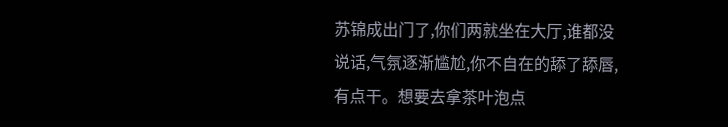苏锦成出门了,你们两就坐在大厅,谁都没说话,气氛逐渐尴尬,你不自在的舔了舔唇,有点干。想要去拿茶叶泡点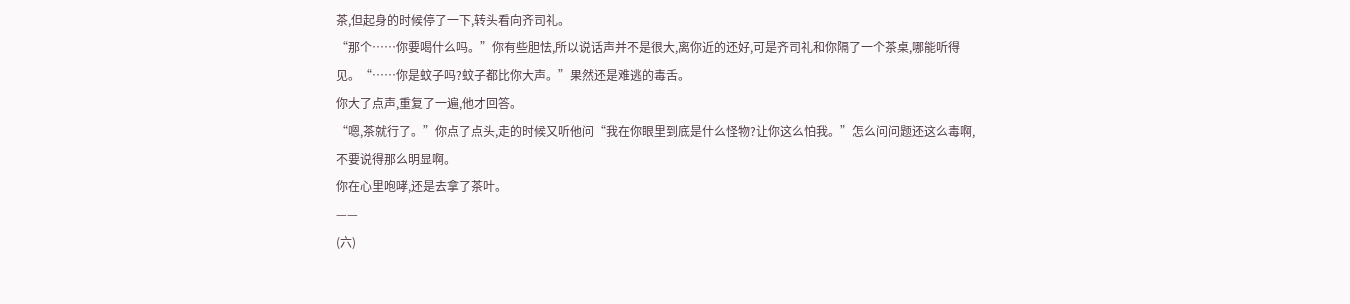茶,但起身的时候停了一下,转头看向齐司礼。
“那个……你要喝什么吗。”你有些胆怯,所以说话声并不是很大,离你近的还好,可是齐司礼和你隔了一个茶桌,哪能听得见。“……你是蚊子吗?蚊子都比你大声。”果然还是难逃的毒舌。
你大了点声,重复了一遍,他才回答。
“嗯,茶就行了。”你点了点头,走的时候又听他问“我在你眼里到底是什么怪物?让你这么怕我。”怎么问问题还这么毒啊,不要说得那么明显啊。
你在心里咆哮,还是去拿了茶叶。
——
(六)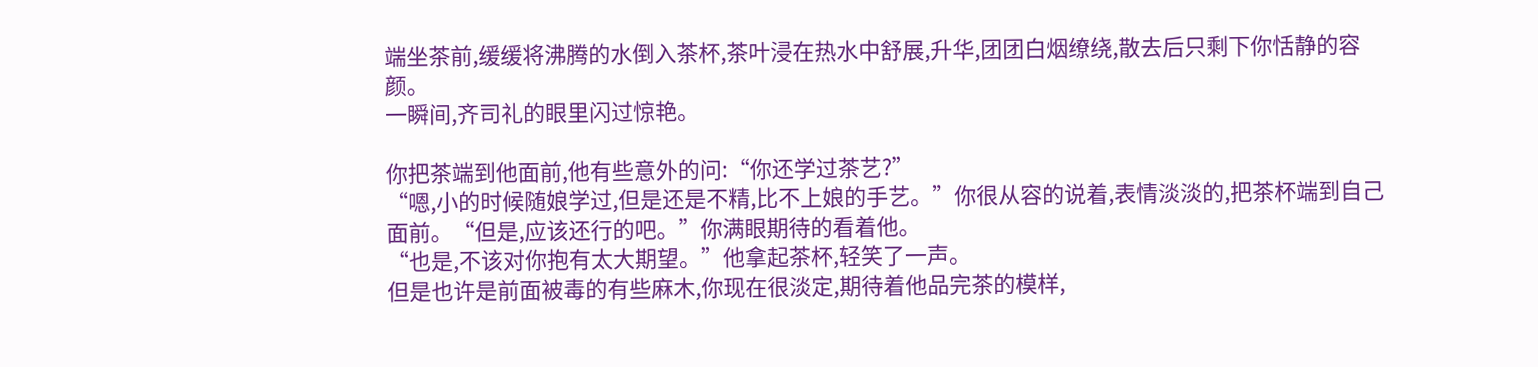端坐茶前,缓缓将沸腾的水倒入茶杯,茶叶浸在热水中舒展,升华,团团白烟缭绕,散去后只剩下你恬静的容颜。
一瞬间,齐司礼的眼里闪过惊艳。

你把茶端到他面前,他有些意外的问:“你还学过茶艺?”
“嗯,小的时候随娘学过,但是还是不精,比不上娘的手艺。”你很从容的说着,表情淡淡的,把茶杯端到自己面前。“但是,应该还行的吧。”你满眼期待的看着他。
“也是,不该对你抱有太大期望。”他拿起茶杯,轻笑了一声。
但是也许是前面被毒的有些麻木,你现在很淡定,期待着他品完茶的模样,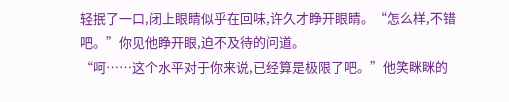轻抿了一口,闭上眼睛似乎在回味,许久才睁开眼睛。“怎么样,不错吧。”你见他睁开眼,迫不及待的问道。
“呵……这个水平对于你来说,已经算是极限了吧。”他笑眯眯的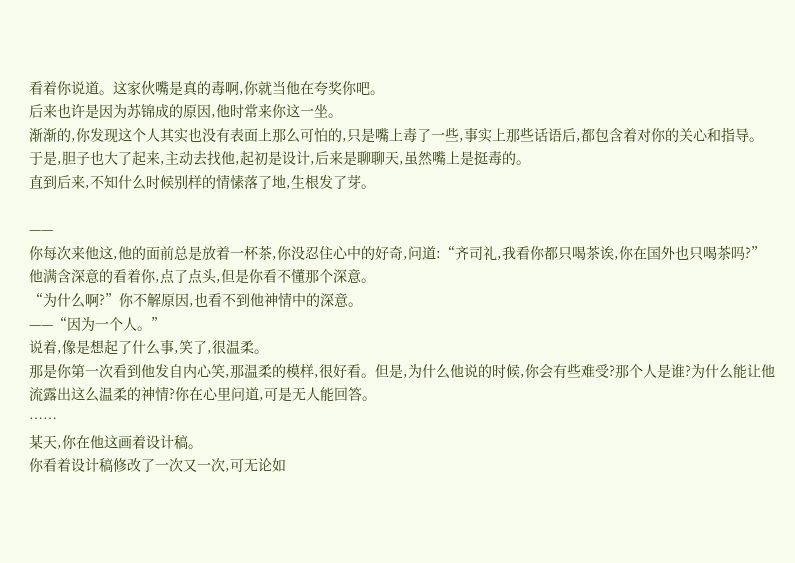看着你说道。这家伙嘴是真的毒啊,你就当他在夸奖你吧。
后来也许是因为苏锦成的原因,他时常来你这一坐。
渐渐的,你发现这个人其实也没有表面上那么可怕的,只是嘴上毒了一些,事实上那些话语后,都包含着对你的关心和指导。
于是,胆子也大了起来,主动去找他,起初是设计,后来是聊聊天,虽然嘴上是挺毒的。
直到后来,不知什么时候别样的情愫落了地,生根发了芽。

——
你每次来他这,他的面前总是放着一杯茶,你没忍住心中的好奇,问道:“齐司礼,我看你都只喝茶诶,你在国外也只喝茶吗?”
他满含深意的看着你,点了点头,但是你看不懂那个深意。
“为什么啊?”你不解原因,也看不到他神情中的深意。
——“因为一个人。”
说着,像是想起了什么事,笑了,很温柔。
那是你第一次看到他发自内心笑,那温柔的模样,很好看。但是,为什么他说的时候,你会有些难受?那个人是谁?为什么能让他流露出这么温柔的神情?你在心里问道,可是无人能回答。
……
某天,你在他这画着设计稿。
你看着设计稿修改了一次又一次,可无论如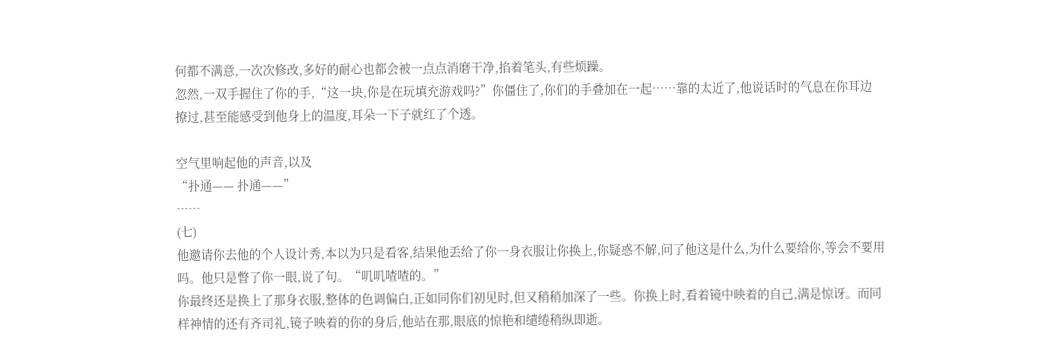何都不满意,一次次修改,多好的耐心也都会被一点点消磨干净,掐着笔头,有些烦躁。
忽然,一双手握住了你的手,“这一块,你是在玩填充游戏吗?”你僵住了,你们的手叠加在一起……靠的太近了,他说话时的气息在你耳边撩过,甚至能感受到他身上的温度,耳朵一下子就红了个透。

空气里响起他的声音,以及
“扑通—— 扑通——”
……
(七)
他邀请你去他的个人设计秀,本以为只是看客,结果他丢给了你一身衣服让你换上,你疑惑不解,问了他这是什么,为什么要给你,等会不要用吗。他只是瞥了你一眼,说了句。“叽叽喳喳的。”
你最终还是换上了那身衣服,整体的色调偏白,正如同你们初见时,但又稍稍加深了一些。你换上时,看着镜中映着的自己,满是惊讶。而同样神情的还有齐司礼,镜子映着的你的身后,他站在那,眼底的惊艳和缱绻稍纵即逝。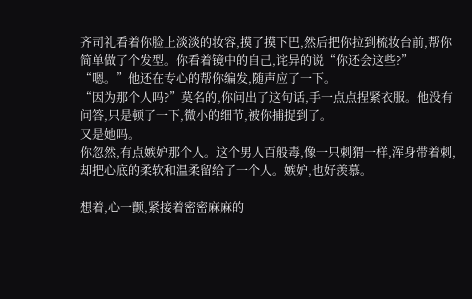齐司礼看着你脸上淡淡的妆容,摸了摸下巴,然后把你拉到梳妆台前,帮你简单做了个发型。你看着镜中的自己,诧异的说“你还会这些?”
“嗯。”他还在专心的帮你编发,随声应了一下。
“因为那个人吗?”莫名的,你问出了这句话,手一点点捏紧衣服。他没有问答,只是顿了一下,微小的细节,被你捕捉到了。
又是她吗。
你忽然,有点嫉妒那个人。这个男人百般毒,像一只刺猬一样,浑身带着刺,却把心底的柔软和温柔留给了一个人。嫉妒,也好羡慕。

想着,心一颤,紧接着密密麻麻的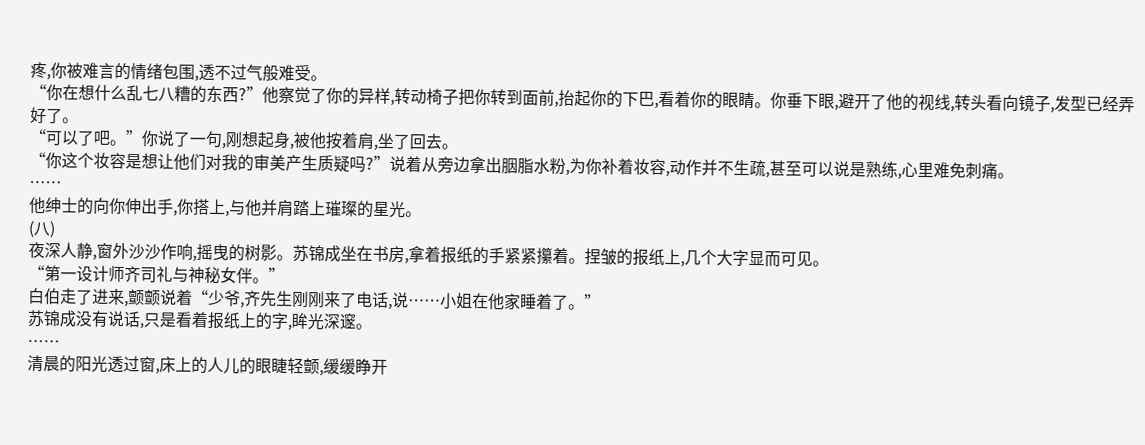疼,你被难言的情绪包围,透不过气般难受。
“你在想什么乱七八糟的东西?”他察觉了你的异样,转动椅子把你转到面前,抬起你的下巴,看着你的眼睛。你垂下眼,避开了他的视线,转头看向镜子,发型已经弄好了。
“可以了吧。”你说了一句,刚想起身,被他按着肩,坐了回去。
“你这个妆容是想让他们对我的审美产生质疑吗?”说着从旁边拿出胭脂水粉,为你补着妆容,动作并不生疏,甚至可以说是熟练,心里难免刺痛。
……
他绅士的向你伸出手,你搭上,与他并肩踏上璀璨的星光。
(八)
夜深人静,窗外沙沙作响,摇曳的树影。苏锦成坐在书房,拿着报纸的手紧紧攥着。捏皱的报纸上,几个大字显而可见。
“第一设计师齐司礼与神秘女伴。”
白伯走了进来,颤颤说着“少爷,齐先生刚刚来了电话,说……小姐在他家睡着了。”
苏锦成没有说话,只是看着报纸上的字,眸光深邃。
……
清晨的阳光透过窗,床上的人儿的眼睫轻颤,缓缓睁开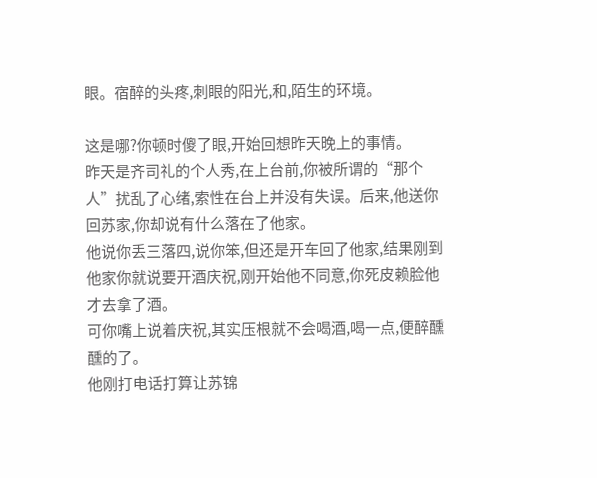眼。宿醉的头疼,刺眼的阳光,和,陌生的环境。

这是哪?你顿时傻了眼,开始回想昨天晚上的事情。
昨天是齐司礼的个人秀,在上台前,你被所谓的“那个人”扰乱了心绪,索性在台上并没有失误。后来,他送你回苏家,你却说有什么落在了他家。
他说你丢三落四,说你笨,但还是开车回了他家,结果刚到他家你就说要开酒庆祝,刚开始他不同意,你死皮赖脸他才去拿了酒。
可你嘴上说着庆祝,其实压根就不会喝酒,喝一点,便醉醺醺的了。
他刚打电话打算让苏锦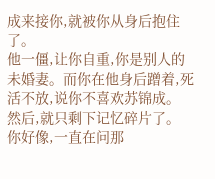成来接你,就被你从身后抱住了。
他一僵,让你自重,你是别人的未婚妻。而你在他身后蹭着,死活不放,说你不喜欢苏锦成。
然后,就只剩下记忆碎片了。
你好像,一直在问那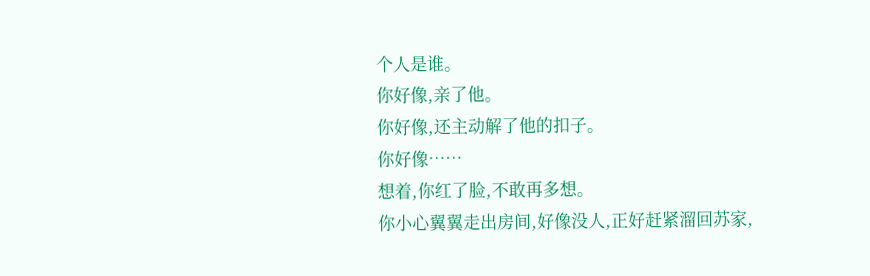个人是谁。
你好像,亲了他。
你好像,还主动解了他的扣子。
你好像……
想着,你红了脸,不敢再多想。
你小心翼翼走出房间,好像没人,正好赶紧溜回苏家,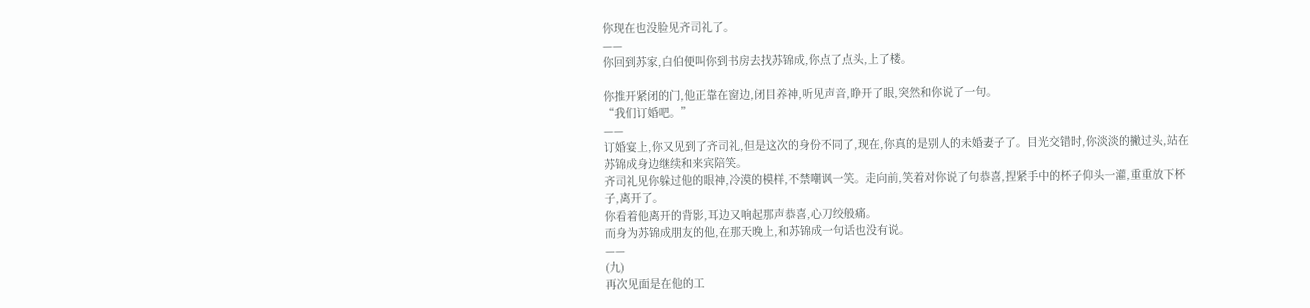你现在也没脸见齐司礼了。
——
你回到苏家,白伯便叫你到书房去找苏锦成,你点了点头,上了楼。

你推开紧闭的门,他正靠在窗边,闭目养神,听见声音,睁开了眼,突然和你说了一句。
“我们订婚吧。”
——
订婚宴上,你又见到了齐司礼,但是这次的身份不同了,现在,你真的是别人的未婚妻子了。目光交错时,你淡淡的撇过头,站在苏锦成身边继续和来宾陪笑。
齐司礼见你躲过他的眼神,冷漠的模样,不禁嘲讽一笑。走向前,笑着对你说了句恭喜,捏紧手中的杯子仰头一灌,重重放下杯子,离开了。
你看着他离开的背影,耳边又响起那声恭喜,心刀绞般痛。
而身为苏锦成朋友的他,在那天晚上,和苏锦成一句话也没有说。
——
(九)
再次见面是在他的工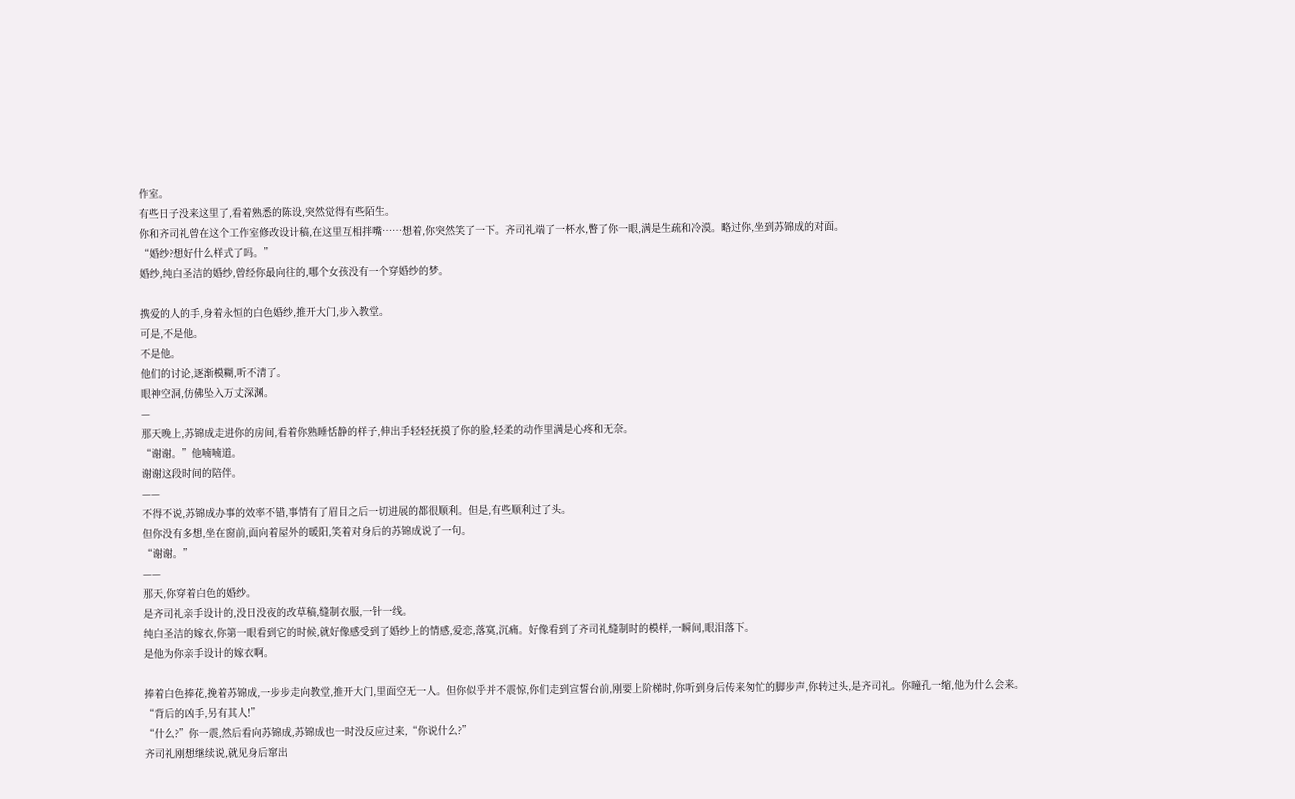作室。
有些日子没来这里了,看着熟悉的陈设,突然觉得有些陌生。
你和齐司礼曾在这个工作室修改设计稿,在这里互相拌嘴……想着,你突然笑了一下。齐司礼端了一杯水,瞥了你一眼,满是生疏和冷漠。略过你,坐到苏锦成的对面。
“婚纱?想好什么样式了吗。”
婚纱,纯白圣洁的婚纱,曾经你最向往的,哪个女孩没有一个穿婚纱的梦。

携爱的人的手,身着永恒的白色婚纱,推开大门,步入教堂。
可是,不是他。
不是他。
他们的讨论,逐渐模糊,听不清了。
眼神空洞,仿佛坠入万丈深渊。
—
那天晚上,苏锦成走进你的房间,看着你熟睡恬静的样子,伸出手轻轻抚摸了你的脸,轻柔的动作里满是心疼和无奈。
“谢谢。”他喃喃道。
谢谢这段时间的陪伴。
——
不得不说,苏锦成办事的效率不错,事情有了眉目之后一切进展的都很顺利。但是,有些顺利过了头。
但你没有多想,坐在窗前,面向着屋外的暖阳,笑着对身后的苏锦成说了一句。
“谢谢。”
——
那天,你穿着白色的婚纱。
是齐司礼亲手设计的,没日没夜的改草稿,缝制衣服,一针一线。
纯白圣洁的嫁衣,你第一眼看到它的时候,就好像感受到了婚纱上的情感,爱恋,落寞,沉痛。好像看到了齐司礼缝制时的模样,一瞬间,眼泪落下。
是他为你亲手设计的嫁衣啊。

捧着白色捧花,挽着苏锦成,一步步走向教堂,推开大门,里面空无一人。但你似乎并不震惊,你们走到宣誓台前,刚要上阶梯时,你听到身后传来匆忙的脚步声,你转过头,是齐司礼。你瞳孔一缩,他为什么会来。
“背后的凶手,另有其人!”
“什么?”你一震,然后看向苏锦成,苏锦成也一时没反应过来,“你说什么?”
齐司礼刚想继续说,就见身后窜出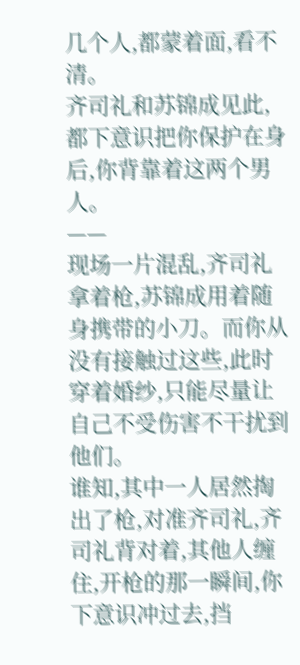几个人,都蒙着面,看不清。
齐司礼和苏锦成见此,都下意识把你保护在身后,你背靠着这两个男人。
——
现场一片混乱,齐司礼拿着枪,苏锦成用着随身携带的小刀。而你从没有接触过这些,此时穿着婚纱,只能尽量让自己不受伤害不干扰到他们。
谁知,其中一人居然掏出了枪,对准齐司礼,齐司礼背对着,其他人缠住,开枪的那一瞬间,你下意识冲过去,挡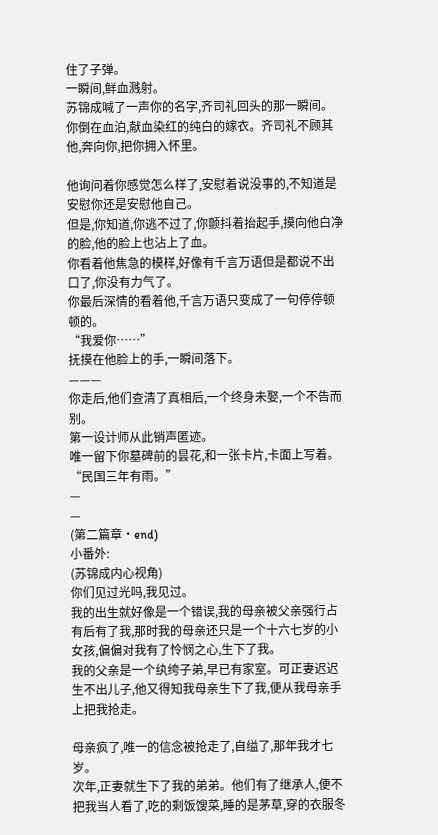住了子弹。
一瞬间,鲜血溅射。
苏锦成喊了一声你的名字,齐司礼回头的那一瞬间。
你倒在血泊,献血染红的纯白的嫁衣。齐司礼不顾其他,奔向你,把你拥入怀里。

他询问着你感觉怎么样了,安慰着说没事的,不知道是安慰你还是安慰他自己。
但是,你知道,你逃不过了,你颤抖着抬起手,摸向他白净的脸,他的脸上也沾上了血。
你看着他焦急的模样,好像有千言万语但是都说不出口了,你没有力气了。
你最后深情的看着他,千言万语只变成了一句停停顿顿的。
“我爱你……”
抚摸在他脸上的手,一瞬间落下。
———
你走后,他们查清了真相后,一个终身未娶,一个不告而别。
第一设计师从此销声匿迹。
唯一留下你墓碑前的昙花,和一张卡片,卡面上写着。
“民国三年有雨。”
—
—
(第二篇章·end)
小番外:
(苏锦成内心视角)
你们见过光吗,我见过。
我的出生就好像是一个错误,我的母亲被父亲强行占有后有了我,那时我的母亲还只是一个十六七岁的小女孩,偏偏对我有了怜悯之心,生下了我。
我的父亲是一个纨绔子弟,早已有家室。可正妻迟迟生不出儿子,他又得知我母亲生下了我,便从我母亲手上把我抢走。

母亲疯了,唯一的信念被抢走了,自缢了,那年我才七岁。
次年,正妻就生下了我的弟弟。他们有了继承人,便不把我当人看了,吃的剩饭馊菜,睡的是茅草,穿的衣服冬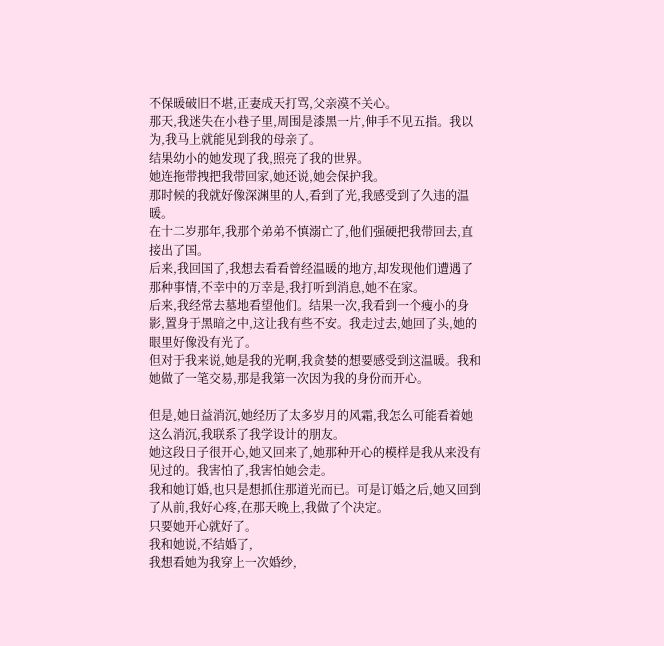不保暖破旧不堪,正妻成天打骂,父亲漠不关心。
那天,我迷失在小巷子里,周围是漆黑一片,伸手不见五指。我以为,我马上就能见到我的母亲了。
结果幼小的她发现了我,照亮了我的世界。
她连拖带拽把我带回家,她还说,她会保护我。
那时候的我就好像深渊里的人,看到了光,我感受到了久违的温暖。
在十二岁那年,我那个弟弟不慎溺亡了,他们强硬把我带回去,直接出了国。
后来,我回国了,我想去看看曾经温暖的地方,却发现他们遭遇了那种事情,不幸中的万幸是,我打听到消息,她不在家。
后来,我经常去墓地看望他们。结果一次,我看到一个瘦小的身影,置身于黑暗之中,这让我有些不安。我走过去,她回了头,她的眼里好像没有光了。
但对于我来说,她是我的光啊,我贪婪的想要感受到这温暖。我和她做了一笔交易,那是我第一次因为我的身份而开心。

但是,她日益消沉,她经历了太多岁月的风霜,我怎么可能看着她这么消沉,我联系了我学设计的朋友。
她这段日子很开心,她又回来了,她那种开心的模样是我从来没有见过的。我害怕了,我害怕她会走。
我和她订婚,也只是想抓住那道光而已。可是订婚之后,她又回到了从前,我好心疼,在那天晚上,我做了个决定。
只要她开心就好了。
我和她说,不结婚了,
我想看她为我穿上一次婚纱,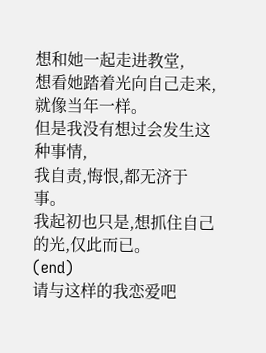想和她一起走进教堂,
想看她踏着光向自己走来,就像当年一样。
但是我没有想过会发生这种事情,
我自责,悔恨,都无济于事。
我起初也只是,想抓住自己的光,仅此而已。
(end)
请与这样的我恋爱吧